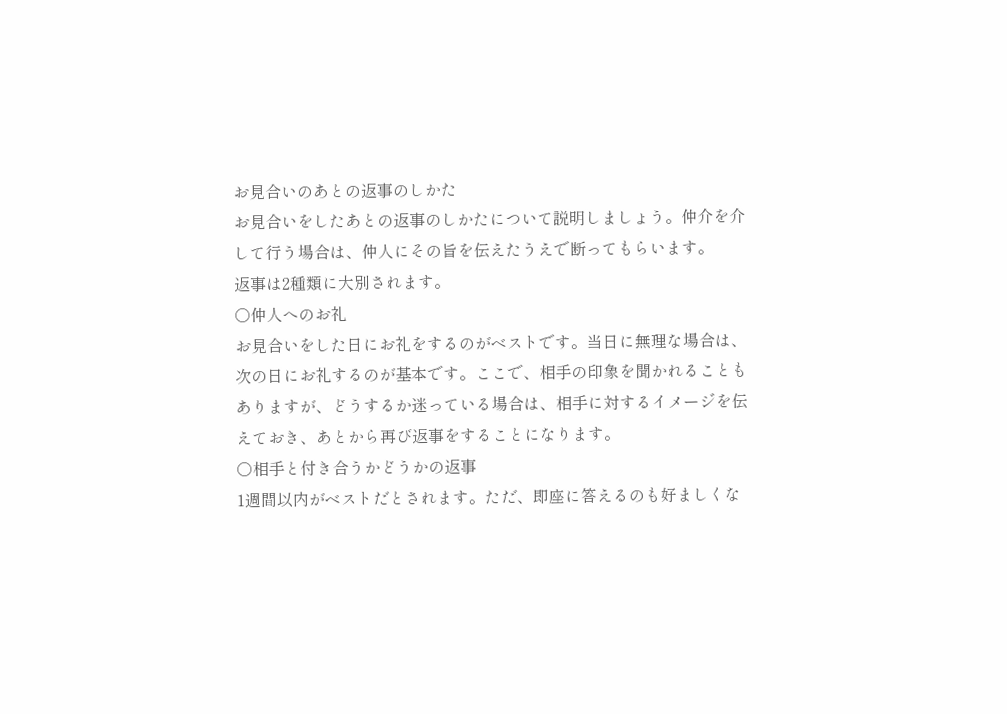お見合いのあとの返事のしかた
お見合いをしたあとの返事のしかたについて説明しましょう。仲介を介して行う場合は、仲人にその旨を伝えたうえで断ってもらいます。
返事は2種類に大別されます。
○仲人へのお礼
お見合いをした日にお礼をするのがベストです。当日に無理な場合は、次の日にお礼するのが基本です。ここで、相手の印象を聞かれることもありますが、どうするか迷っている場合は、相手に対するイメージを伝えておき、あとから再び返事をすることになります。
○相手と付き合うかどうかの返事
1週間以内がベストだとされます。ただ、即座に答えるのも好ましくな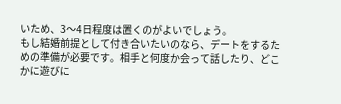いため、3〜4日程度は置くのがよいでしょう。
もし結婚前提として付き合いたいのなら、デートをするための準備が必要です。相手と何度か会って話したり、どこかに遊びに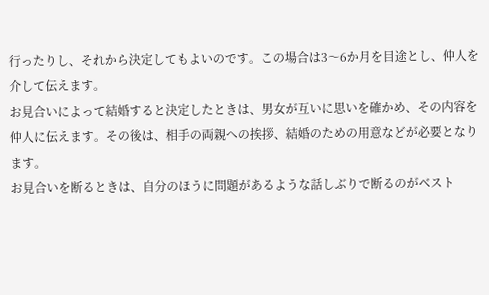行ったりし、それから決定してもよいのです。この場合は3〜6か月を目途とし、仲人を介して伝えます。
お見合いによって結婚すると決定したときは、男女が互いに思いを確かめ、その内容を仲人に伝えます。その後は、相手の両親への挨拶、結婚のための用意などが必要となります。
お見合いを断るときは、自分のほうに問題があるような話しぶりで断るのがベスト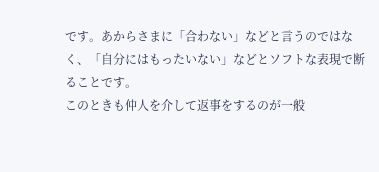です。あからさまに「合わない」などと言うのではなく、「自分にはもったいない」などとソフトな表現で断ることです。
このときも仲人を介して返事をするのが一般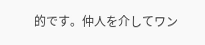的です。仲人を介してワン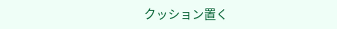クッション置く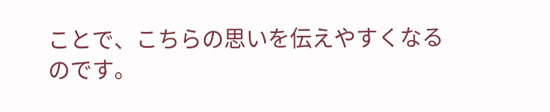ことで、こちらの思いを伝えやすくなるのです。